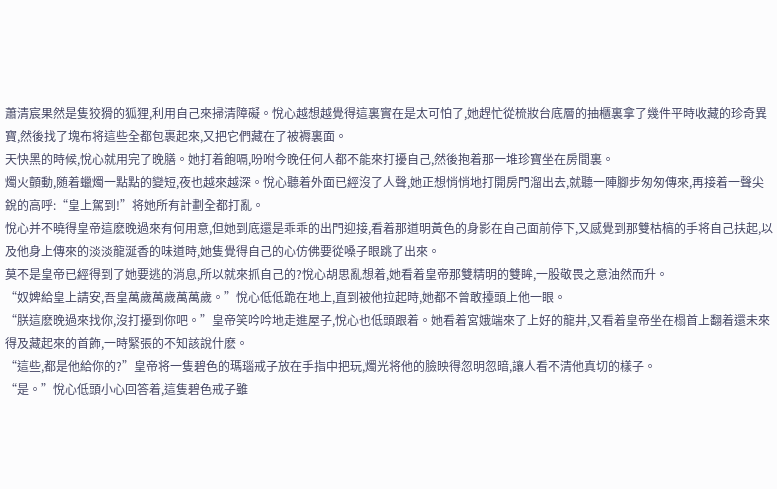蕭清宸果然是隻狡猾的狐狸,利用自己來掃清障礙。悅心越想越覺得這裏實在是太可怕了,她趕忙從梳妝台底層的抽櫃裏拿了幾件平時收藏的珍奇異寶,然後找了塊布将這些全都包裹起來,又把它們藏在了被褥裏面。
天快黑的時候,悅心就用完了晚膳。她打着飽嗝,吩咐今晚任何人都不能來打擾自己,然後抱着那一堆珍寶坐在房間裏。
燭火顫動,随着蠟燭一點點的變短,夜也越來越深。悅心聽着外面已經沒了人聲,她正想悄悄地打開房門溜出去,就聽一陣腳步匆匆傳來,再接着一聲尖銳的高呼:“皇上駕到!”将她所有計劃全都打亂。
悅心并不曉得皇帝這麽晚過來有何用意,但她到底還是乖乖的出門迎接,看着那道明黃色的身影在自己面前停下,又感覺到那雙枯槁的手将自己扶起,以及他身上傳來的淡淡龍涎香的味道時,她隻覺得自己的心仿佛要從嗓子眼跳了出來。
莫不是皇帝已經得到了她要逃的消息,所以就來抓自己的?悅心胡思亂想着,她看着皇帝那雙精明的雙眸,一股敬畏之意油然而升。
“奴婢給皇上請安,吾皇萬歲萬歲萬萬歲。”悅心低低跪在地上,直到被他拉起時,她都不曾敢擡頭上他一眼。
“朕這麽晚過來找你,沒打擾到你吧。”皇帝笑吟吟地走進屋子,悅心也低頭跟着。她看着宮娥端來了上好的龍井,又看着皇帝坐在榻首上翻着還未來得及藏起來的首飾,一時緊張的不知該說什麽。
“這些,都是他給你的?”皇帝将一隻碧色的瑪瑙戒子放在手指中把玩,燭光将他的臉映得忽明忽暗,讓人看不清他真切的樣子。
“是。”悅心低頭小心回答着,這隻碧色戒子雖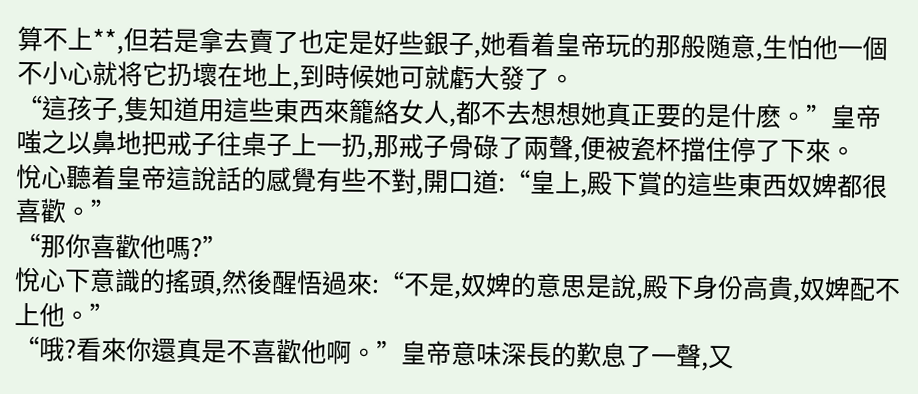算不上**,但若是拿去賣了也定是好些銀子,她看着皇帝玩的那般随意,生怕他一個不小心就将它扔壞在地上,到時候她可就虧大發了。
“這孩子,隻知道用這些東西來籠絡女人,都不去想想她真正要的是什麽。”皇帝嗤之以鼻地把戒子往桌子上一扔,那戒子骨碌了兩聲,便被瓷杯擋住停了下來。
悅心聽着皇帝這說話的感覺有些不對,開口道:“皇上,殿下賞的這些東西奴婢都很喜歡。”
“那你喜歡他嗎?”
悅心下意識的搖頭,然後醒悟過來:“不是,奴婢的意思是說,殿下身份高貴,奴婢配不上他。”
“哦?看來你還真是不喜歡他啊。”皇帝意味深長的歎息了一聲,又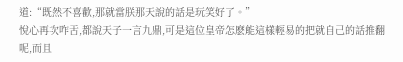道:“既然不喜歡,那就當朕那天說的話是玩笑好了。”
悅心再次咋舌,都說天子一言九鼎,可是這位皇帝怎麽能這樣輕易的把就自己的話推翻呢,而且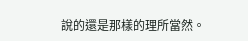說的還是那樣的理所當然。